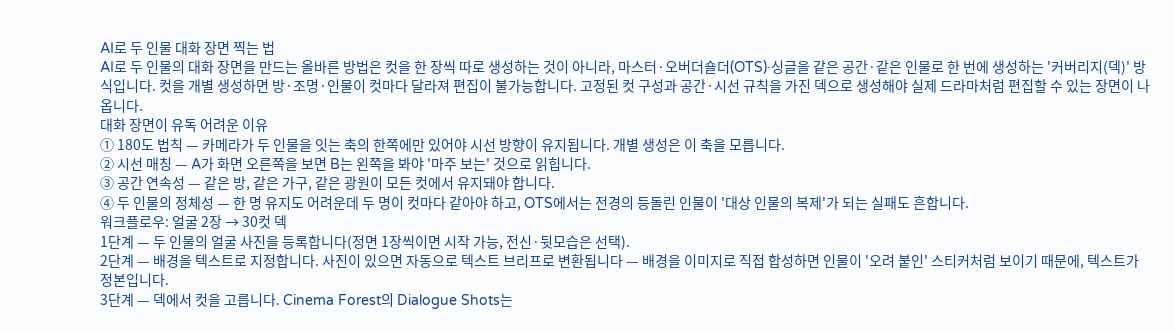AI로 두 인물 대화 장면 찍는 법
AI로 두 인물의 대화 장면을 만드는 올바른 방법은 컷을 한 장씩 따로 생성하는 것이 아니라, 마스터·오버더숄더(OTS)·싱글을 같은 공간·같은 인물로 한 번에 생성하는 '커버리지(덱)' 방식입니다. 컷을 개별 생성하면 방·조명·인물이 컷마다 달라져 편집이 불가능합니다. 고정된 컷 구성과 공간·시선 규칙을 가진 덱으로 생성해야 실제 드라마처럼 편집할 수 있는 장면이 나옵니다.
대화 장면이 유독 어려운 이유
① 180도 법칙 — 카메라가 두 인물을 잇는 축의 한쪽에만 있어야 시선 방향이 유지됩니다. 개별 생성은 이 축을 모릅니다.
② 시선 매칭 — A가 화면 오른쪽을 보면 B는 왼쪽을 봐야 '마주 보는' 것으로 읽힙니다.
③ 공간 연속성 — 같은 방, 같은 가구, 같은 광원이 모든 컷에서 유지돼야 합니다.
④ 두 인물의 정체성 — 한 명 유지도 어려운데 두 명이 컷마다 같아야 하고, OTS에서는 전경의 등돌린 인물이 '대상 인물의 복제'가 되는 실패도 흔합니다.
워크플로우: 얼굴 2장 → 30컷 덱
1단계 — 두 인물의 얼굴 사진을 등록합니다(정면 1장씩이면 시작 가능, 전신·뒷모습은 선택).
2단계 — 배경을 텍스트로 지정합니다. 사진이 있으면 자동으로 텍스트 브리프로 변환됩니다 — 배경을 이미지로 직접 합성하면 인물이 '오려 붙인' 스티커처럼 보이기 때문에, 텍스트가 정본입니다.
3단계 — 덱에서 컷을 고릅니다. Cinema Forest의 Dialogue Shots는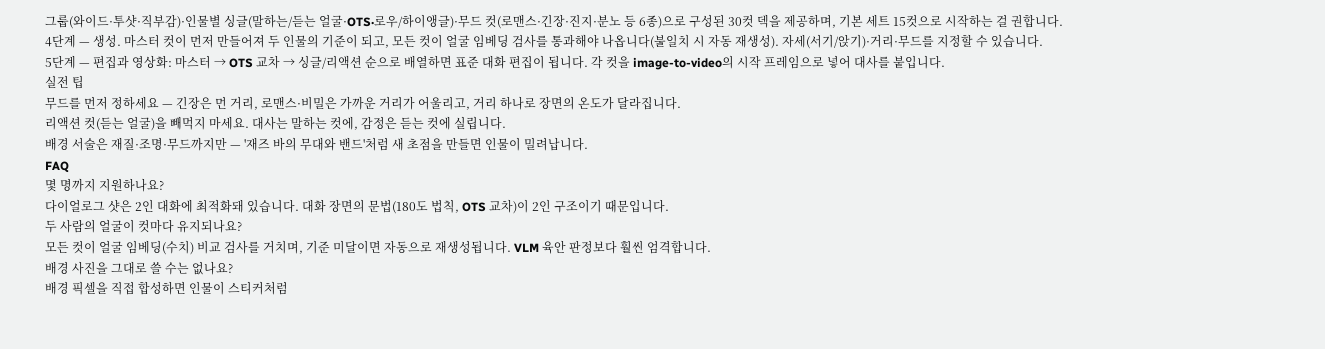그룹(와이드·투샷·직부감)·인물별 싱글(말하는/듣는 얼굴·OTS·로우/하이앵글)·무드 컷(로맨스·긴장·진지·분노 등 6종)으로 구성된 30컷 덱을 제공하며, 기본 세트 15컷으로 시작하는 걸 권합니다.
4단계 — 생성. 마스터 컷이 먼저 만들어져 두 인물의 기준이 되고, 모든 컷이 얼굴 임베딩 검사를 통과해야 나옵니다(불일치 시 자동 재생성). 자세(서기/앉기)·거리·무드를 지정할 수 있습니다.
5단계 — 편집과 영상화: 마스터 → OTS 교차 → 싱글/리액션 순으로 배열하면 표준 대화 편집이 됩니다. 각 컷을 image-to-video의 시작 프레임으로 넣어 대사를 붙입니다.
실전 팁
무드를 먼저 정하세요 — 긴장은 먼 거리, 로맨스·비밀은 가까운 거리가 어울리고, 거리 하나로 장면의 온도가 달라집니다.
리액션 컷(듣는 얼굴)을 빼먹지 마세요. 대사는 말하는 컷에, 감정은 듣는 컷에 실립니다.
배경 서술은 재질·조명·무드까지만 — '재즈 바의 무대와 밴드'처럼 새 초점을 만들면 인물이 밀려납니다.
FAQ
몇 명까지 지원하나요?
다이얼로그 샷은 2인 대화에 최적화돼 있습니다. 대화 장면의 문법(180도 법칙, OTS 교차)이 2인 구조이기 때문입니다.
두 사람의 얼굴이 컷마다 유지되나요?
모든 컷이 얼굴 임베딩(수치) 비교 검사를 거치며, 기준 미달이면 자동으로 재생성됩니다. VLM 육안 판정보다 훨씬 엄격합니다.
배경 사진을 그대로 쓸 수는 없나요?
배경 픽셀을 직접 합성하면 인물이 스티커처럼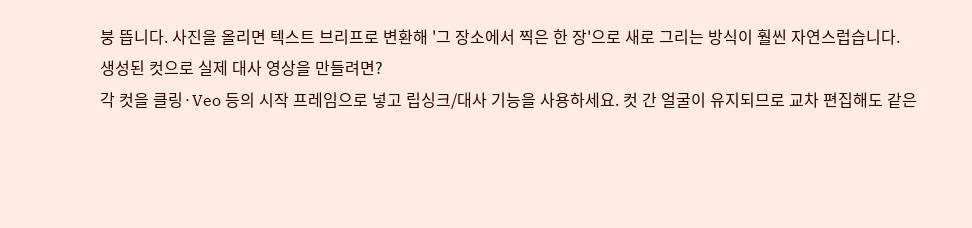붕 뜹니다. 사진을 올리면 텍스트 브리프로 변환해 '그 장소에서 찍은 한 장'으로 새로 그리는 방식이 훨씬 자연스럽습니다.
생성된 컷으로 실제 대사 영상을 만들려면?
각 컷을 클링·Veo 등의 시작 프레임으로 넣고 립싱크/대사 기능을 사용하세요. 컷 간 얼굴이 유지되므로 교차 편집해도 같은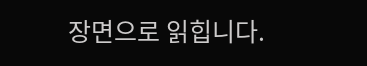장면으로 읽힙니다.